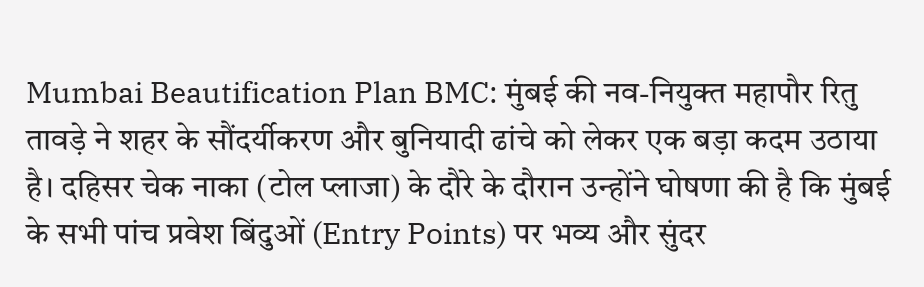Mumbai Beautification Plan BMC: मुंबई की नव-नियुक्त महापौर रितु तावड़े ने शहर के सौंदर्यीकरण और बुनियादी ढांचे को लेकर एक बड़ा कदम उठाया है। दहिसर चेक नाका (टोल प्लाजा) के दौरे के दौरान उन्होंने घोषणा की है कि मुंबई के सभी पांच प्रवेश बिंदुओं (Entry Points) पर भव्य और सुंदर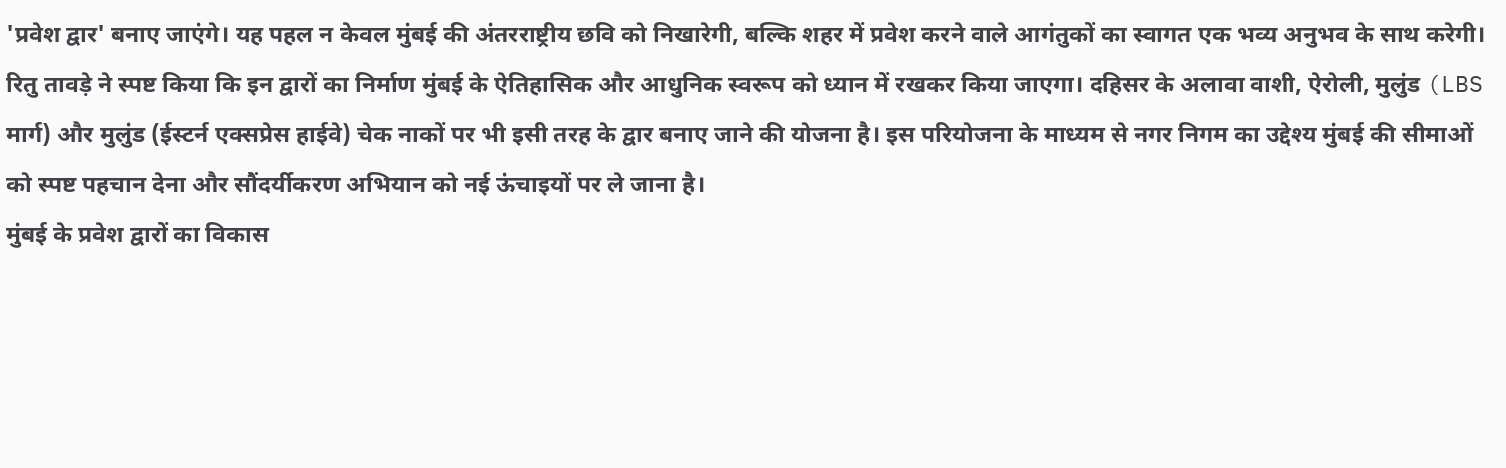'प्रवेश द्वार' बनाए जाएंगे। यह पहल न केवल मुंबई की अंतरराष्ट्रीय छवि को निखारेगी, बल्कि शहर में प्रवेश करने वाले आगंतुकों का स्वागत एक भव्य अनुभव के साथ करेगी।
रितु तावड़े ने स्पष्ट किया कि इन द्वारों का निर्माण मुंबई के ऐतिहासिक और आधुनिक स्वरूप को ध्यान में रखकर किया जाएगा। दहिसर के अलावा वाशी, ऐरोली, मुलुंड (LBS मार्ग) और मुलुंड (ईस्टर्न एक्सप्रेस हाईवे) चेक नाकों पर भी इसी तरह के द्वार बनाए जाने की योजना है। इस परियोजना के माध्यम से नगर निगम का उद्देश्य मुंबई की सीमाओं को स्पष्ट पहचान देना और सौंदर्यीकरण अभियान को नई ऊंचाइयों पर ले जाना है।
मुंबई के प्रवेश द्वारों का विकास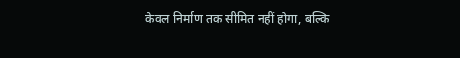केवल निर्माण तक सीमित नहीं होगा, बल्कि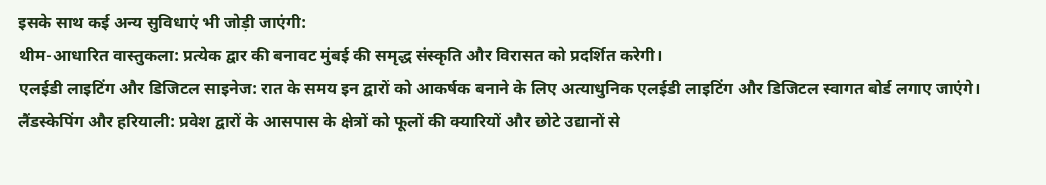इसके साथ कई अन्य सुविधाएं भी जोड़ी जाएंगी:
थीम-आधारित वास्तुकला: प्रत्येक द्वार की बनावट मुंबई की समृद्ध संस्कृति और विरासत को प्रदर्शित करेगी।
एलईडी लाइटिंग और डिजिटल साइनेज: रात के समय इन द्वारों को आकर्षक बनाने के लिए अत्याधुनिक एलईडी लाइटिंग और डिजिटल स्वागत बोर्ड लगाए जाएंगे।
लैंडस्केपिंग और हरियाली: प्रवेश द्वारों के आसपास के क्षेत्रों को फूलों की क्यारियों और छोटे उद्यानों से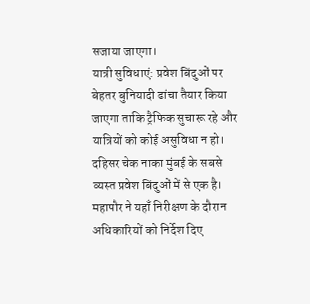सजाया जाएगा।
यात्री सुविधाएं: प्रवेश बिंदुओं पर बेहतर बुनियादी ढांचा तैयार किया जाएगा ताकि ट्रैफिक सुचारू रहे और यात्रियों को कोई असुविधा न हो।
दहिसर चेक नाका मुंबई के सबसे व्यस्त प्रवेश बिंदुओं में से एक है। महापौर ने यहाँ निरीक्षण के दौरान अधिकारियों को निर्देश दिए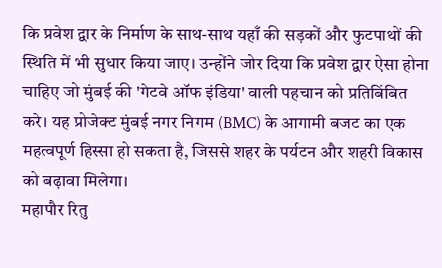कि प्रवेश द्वार के निर्माण के साथ-साथ यहाँ की सड़कों और फुटपाथों की स्थिति में भी सुधार किया जाए। उन्होंने जोर दिया कि प्रवेश द्वार ऐसा होना चाहिए जो मुंबई की 'गेटवे ऑफ इंडिया' वाली पहचान को प्रतिबिंबित करे। यह प्रोजेक्ट मुंबई नगर निगम (BMC) के आगामी बजट का एक महत्वपूर्ण हिस्सा हो सकता है, जिससे शहर के पर्यटन और शहरी विकास को बढ़ावा मिलेगा।
महापौर रितु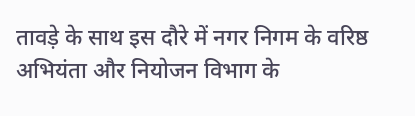तावड़े के साथ इस दौरे में नगर निगम के वरिष्ठ अभियंता और नियोजन विभाग के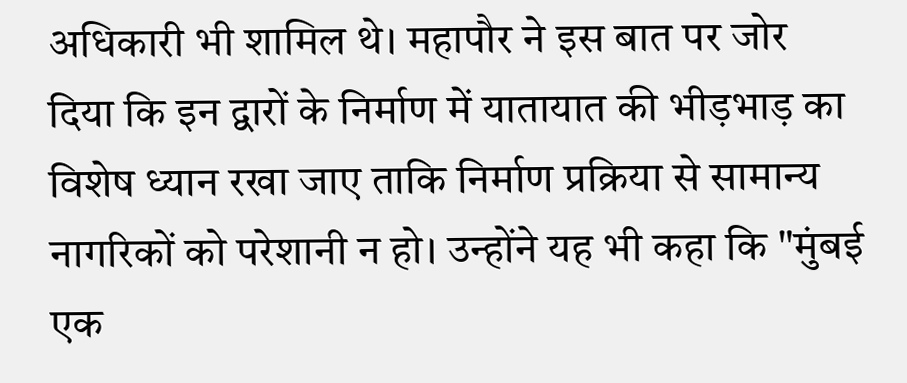अधिकारी भी शामिल थे। महापौर ने इस बात पर जोर दिया कि इन द्वारों के निर्माण में यातायात की भीड़भाड़ का विशेष ध्यान रखा जाए ताकि निर्माण प्रक्रिया से सामान्य नागरिकों को परेशानी न हो। उन्होंने यह भी कहा कि "मुंबई एक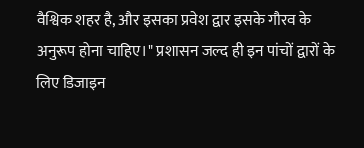वैश्विक शहर है, और इसका प्रवेश द्वार इसके गौरव के अनुरूप होना चाहिए।" प्रशासन जल्द ही इन पांचों द्वारों के लिए डिजाइन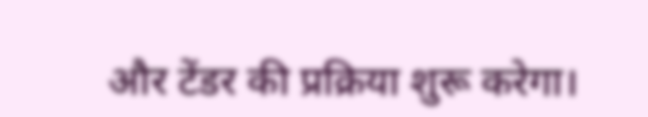और टेंडर की प्रक्रिया शुरू करेगा।